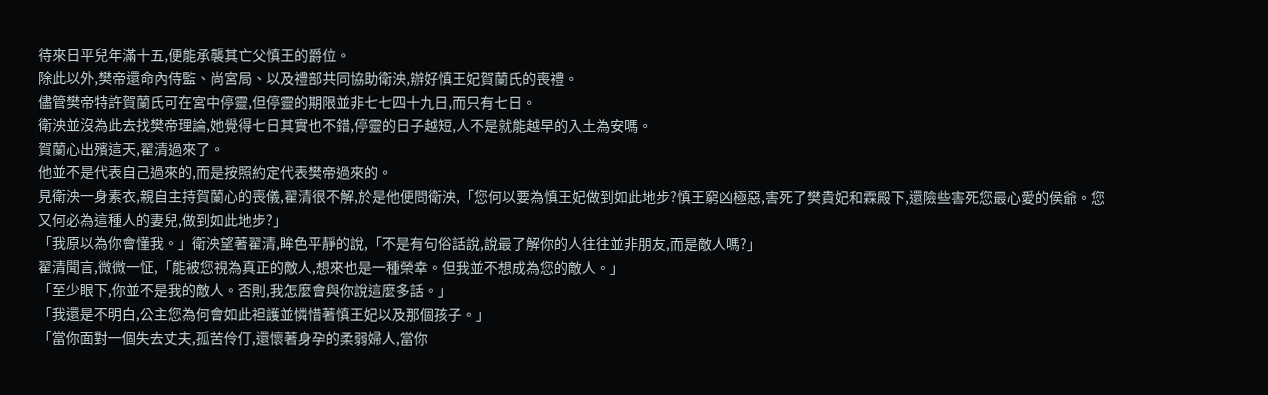待來日平兒年滿十五,便能承襲其亡父慎王的爵位。
除此以外,樊帝還命內侍監、尚宮局、以及禮部共同協助衛泱,辦好慎王妃賀蘭氏的喪禮。
儘管樊帝特許賀蘭氏可在宮中停靈,但停靈的期限並非七七四十九日,而只有七日。
衛泱並沒為此去找樊帝理論,她覺得七日其實也不錯,停靈的日子越短,人不是就能越早的入土為安嗎。
賀蘭心出殯這天,翟清過來了。
他並不是代表自己過來的,而是按照約定代表樊帝過來的。
見衛泱一身素衣,親自主持賀蘭心的喪儀,翟清很不解,於是他便問衛泱,「您何以要為慎王妃做到如此地步?慎王窮凶極惡,害死了樊貴妃和霖殿下,還險些害死您最心愛的侯爺。您又何必為這種人的妻兒,做到如此地步?」
「我原以為你會懂我。」衛泱望著翟清,眸色平靜的說,「不是有句俗話說,說最了解你的人往往並非朋友,而是敵人嗎?」
翟清聞言,微微一怔,「能被您視為真正的敵人,想來也是一種榮幸。但我並不想成為您的敵人。」
「至少眼下,你並不是我的敵人。否則,我怎麼會與你說這麼多話。」
「我還是不明白,公主您為何會如此袒護並憐惜著慎王妃以及那個孩子。」
「當你面對一個失去丈夫,孤苦伶仃,還懷著身孕的柔弱婦人,當你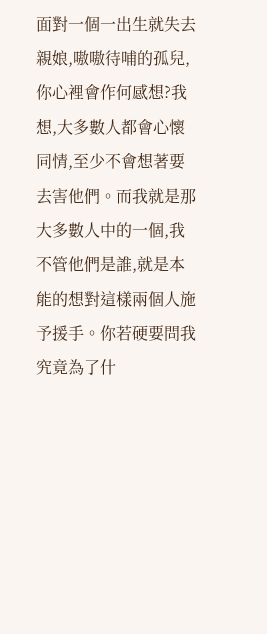面對一個一出生就失去親娘,嗷嗷待哺的孤兒,你心裡會作何感想?我想,大多數人都會心懷同情,至少不會想著要去害他們。而我就是那大多數人中的一個,我不管他們是誰,就是本能的想對這樣兩個人施予援手。你若硬要問我究竟為了什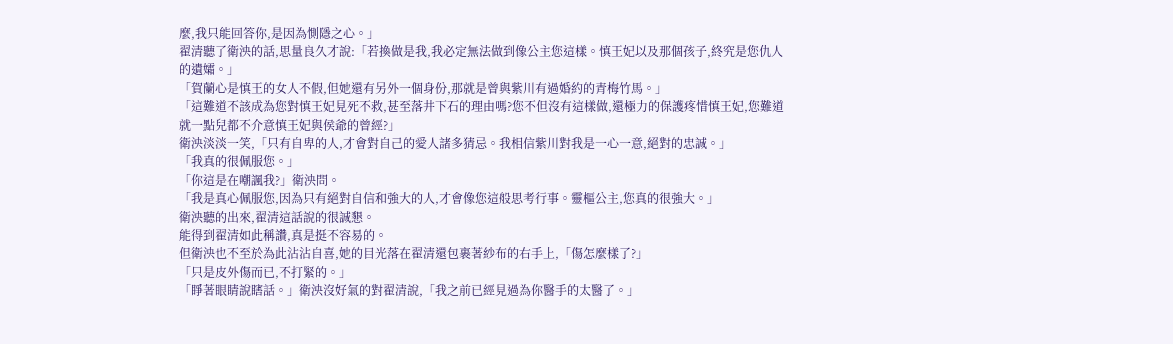麼,我只能回答你,是因為惻隱之心。」
翟清聽了衛泱的話,思量良久才說:「若換做是我,我必定無法做到像公主您這樣。慎王妃以及那個孩子,終究是您仇人的遺孀。」
「賀蘭心是慎王的女人不假,但她還有另外一個身份,那就是曾與紫川有過婚約的青梅竹馬。」
「這難道不該成為您對慎王妃見死不救,甚至落井下石的理由嗎?您不但沒有這樣做,還極力的保護疼惜慎王妃,您難道就一點兒都不介意慎王妃與侯爺的曾經?」
衛泱淡淡一笑,「只有自卑的人,才會對自己的愛人諸多猜忌。我相信紫川對我是一心一意,絕對的忠誠。」
「我真的很佩服您。」
「你這是在嘲諷我?」衛泱問。
「我是真心佩服您,因為只有絕對自信和強大的人,才會像您這般思考行事。靈樞公主,您真的很強大。」
衛泱聽的出來,翟清這話說的很誠懇。
能得到翟清如此稱讚,真是挺不容易的。
但衛泱也不至於為此沾沾自喜,她的目光落在翟清還包裹著紗布的右手上,「傷怎麼樣了?」
「只是皮外傷而已,不打緊的。」
「睜著眼睛說瞎話。」衛泱沒好氣的對翟清說,「我之前已經見過為你醫手的太醫了。」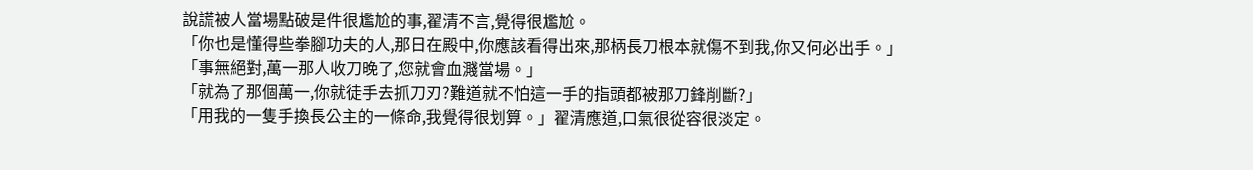說謊被人當場點破是件很尷尬的事,翟清不言,覺得很尷尬。
「你也是懂得些拳腳功夫的人,那日在殿中,你應該看得出來,那柄長刀根本就傷不到我,你又何必出手。」
「事無絕對,萬一那人收刀晚了,您就會血濺當場。」
「就為了那個萬一,你就徒手去抓刀刃?難道就不怕這一手的指頭都被那刀鋒削斷?」
「用我的一隻手換長公主的一條命,我覺得很划算。」翟清應道,口氣很從容很淡定。